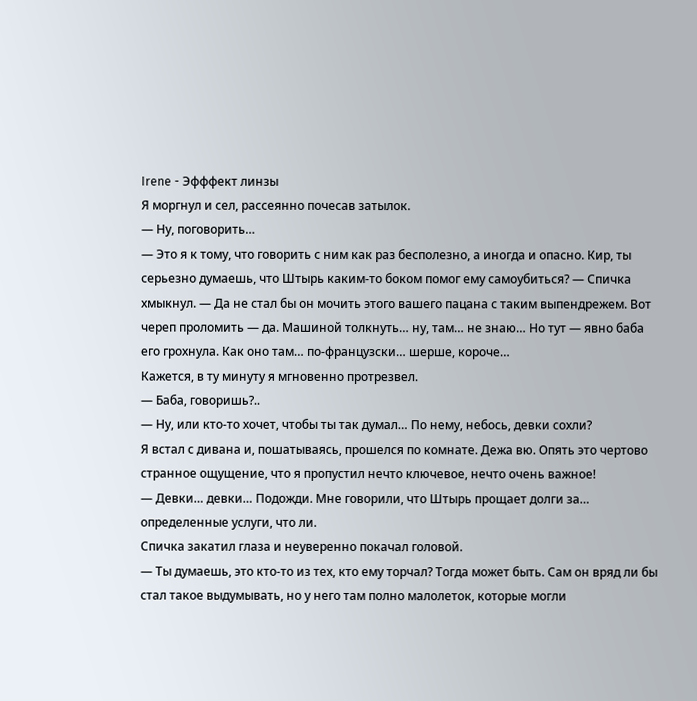Irene - Эфффект линзы
Я моргнул и сел, рассеянно почесав затылок.
— Ну, поговорить…
— Это я к тому, что говорить с ним как раз бесполезно, а иногда и опасно. Кир, ты серьезно думаешь, что Штырь каким-то боком помог ему самоубиться? — Спичка хмыкнул. — Да не стал бы он мочить этого вашего пацана с таким выпендрежем. Вот череп проломить — да. Машиной толкнуть… ну, там… не знаю… Но тут — явно баба его грохнула. Как оно там… по-французски… шерше, короче…
Кажется, в ту минуту я мгновенно протрезвел.
— Баба, говоришь?..
— Ну, или кто-то хочет, чтобы ты так думал… По нему, небось, девки сохли?
Я встал с дивана и, пошатываясь, прошелся по комнате. Дежа вю. Опять это чертово странное ощущение, что я пропустил нечто ключевое, нечто очень важное!
— Девки… девки… Подожди. Мне говорили, что Штырь прощает долги за… определенные услуги, что ли.
Спичка закатил глаза и неуверенно покачал головой.
— Ты думаешь, это кто-то из тех, кто ему торчал? Тогда может быть. Сам он вряд ли бы стал такое выдумывать, но у него там полно малолеток, которые могли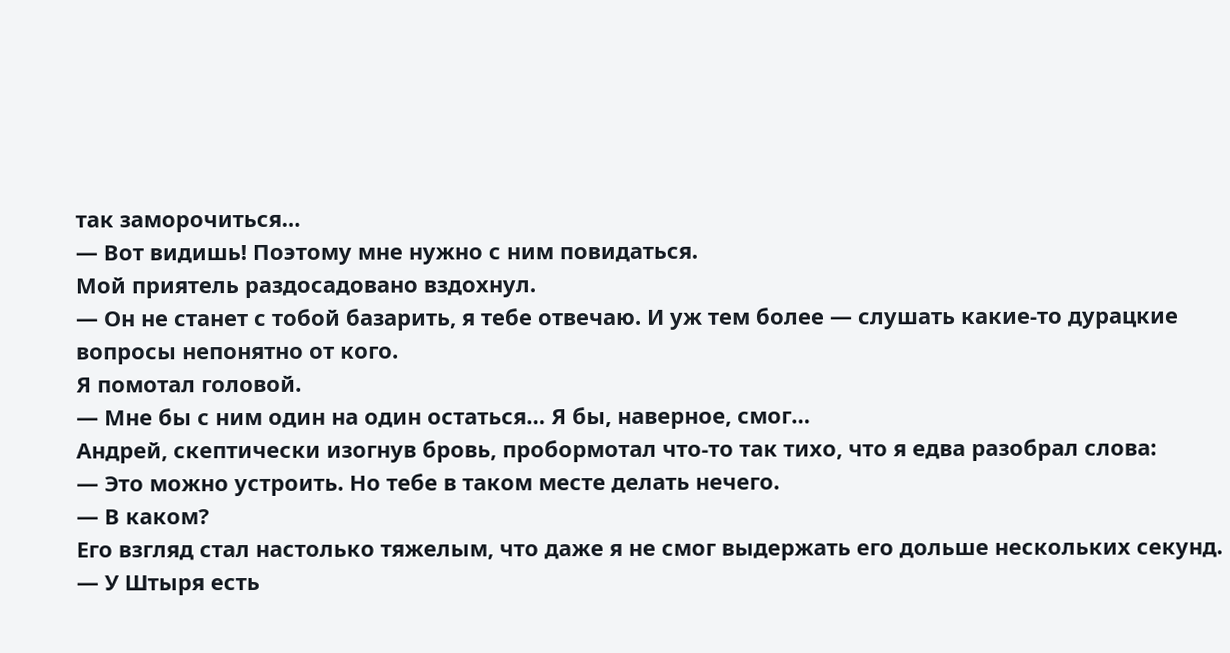так заморочиться…
— Вот видишь! Поэтому мне нужно с ним повидаться.
Мой приятель раздосадовано вздохнул.
— Он не станет с тобой базарить, я тебе отвечаю. И уж тем более — слушать какие-то дурацкие вопросы непонятно от кого.
Я помотал головой.
— Мне бы с ним один на один остаться… Я бы, наверное, смог…
Андрей, скептически изогнув бровь, пробормотал что-то так тихо, что я едва разобрал слова:
— Это можно устроить. Но тебе в таком месте делать нечего.
— В каком?
Его взгляд стал настолько тяжелым, что даже я не смог выдержать его дольше нескольких секунд.
— У Штыря есть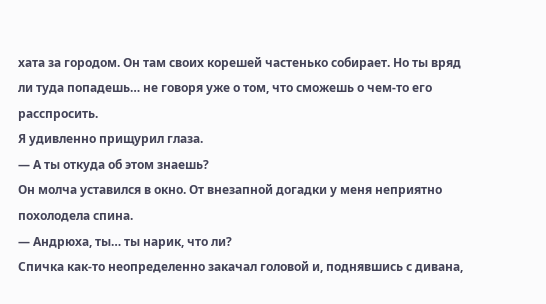хата за городом. Он там своих корешей частенько собирает. Но ты вряд ли туда попадешь… не говоря уже о том, что сможешь о чем-то его расспросить.
Я удивленно прищурил глаза.
— А ты откуда об этом знаешь?
Он молча уставился в окно. От внезапной догадки у меня неприятно похолодела спина.
— Андрюха, ты… ты нарик, что ли?
Спичка как-то неопределенно закачал головой и, поднявшись с дивана,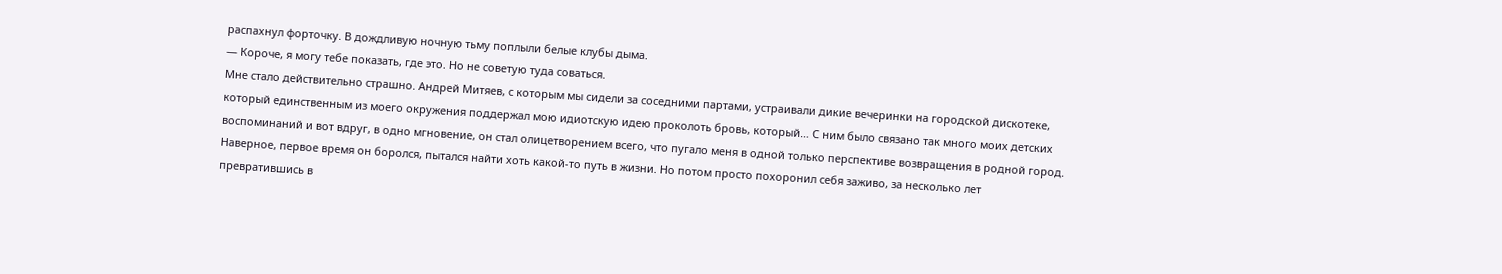распахнул форточку. В дождливую ночную тьму поплыли белые клубы дыма.
— Короче, я могу тебе показать, где это. Но не советую туда соваться.
Мне стало действительно страшно. Андрей Митяев, с которым мы сидели за соседними партами, устраивали дикие вечеринки на городской дискотеке, который единственным из моего окружения поддержал мою идиотскую идею проколоть бровь, который… С ним было связано так много моих детских воспоминаний и вот вдруг, в одно мгновение, он стал олицетворением всего, что пугало меня в одной только перспективе возвращения в родной город. Наверное, первое время он боролся, пытался найти хоть какой-то путь в жизни. Но потом просто похоронил себя заживо, за несколько лет превратившись в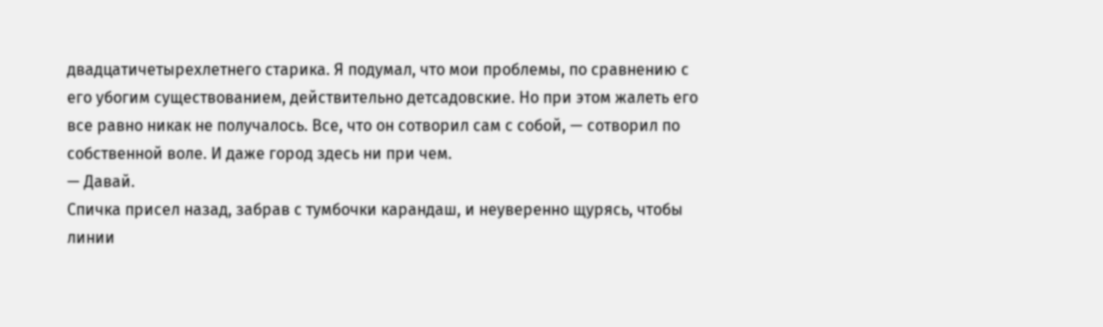двадцатичетырехлетнего старика. Я подумал, что мои проблемы, по сравнению с его убогим существованием, действительно детсадовские. Но при этом жалеть его все равно никак не получалось. Все, что он сотворил сам с собой, — сотворил по собственной воле. И даже город здесь ни при чем.
— Давай.
Спичка присел назад, забрав с тумбочки карандаш, и неуверенно щурясь, чтобы линии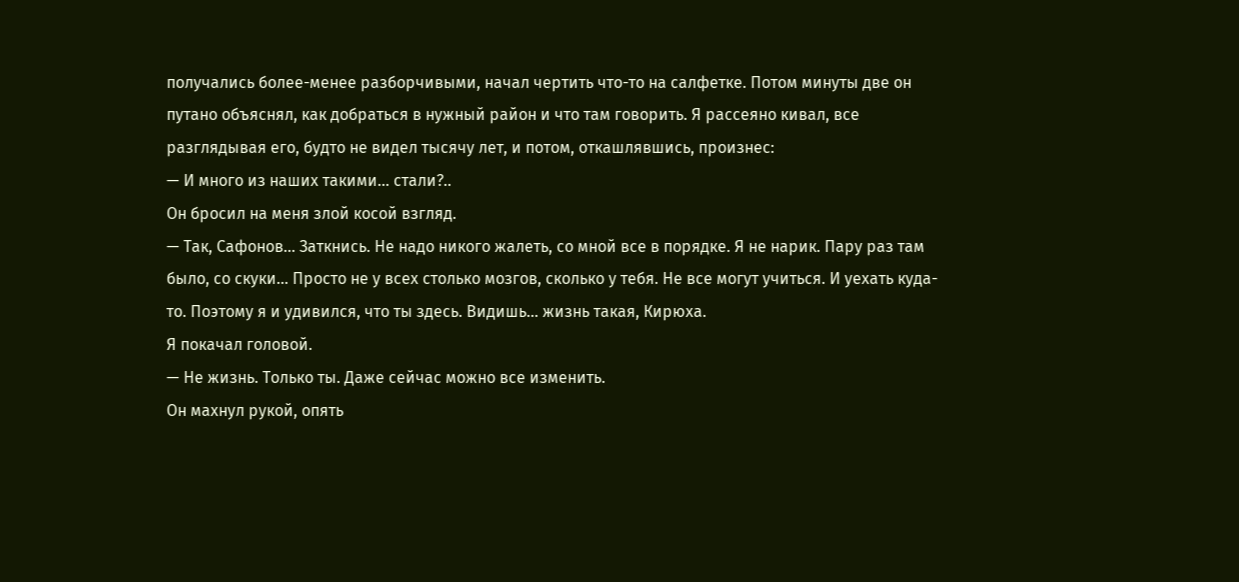получались более-менее разборчивыми, начал чертить что-то на салфетке. Потом минуты две он путано объяснял, как добраться в нужный район и что там говорить. Я рассеяно кивал, все разглядывая его, будто не видел тысячу лет, и потом, откашлявшись, произнес:
— И много из наших такими… стали?..
Он бросил на меня злой косой взгляд.
— Так, Сафонов… Заткнись. Не надо никого жалеть, со мной все в порядке. Я не нарик. Пару раз там было, со скуки… Просто не у всех столько мозгов, сколько у тебя. Не все могут учиться. И уехать куда-то. Поэтому я и удивился, что ты здесь. Видишь… жизнь такая, Кирюха.
Я покачал головой.
— Не жизнь. Только ты. Даже сейчас можно все изменить.
Он махнул рукой, опять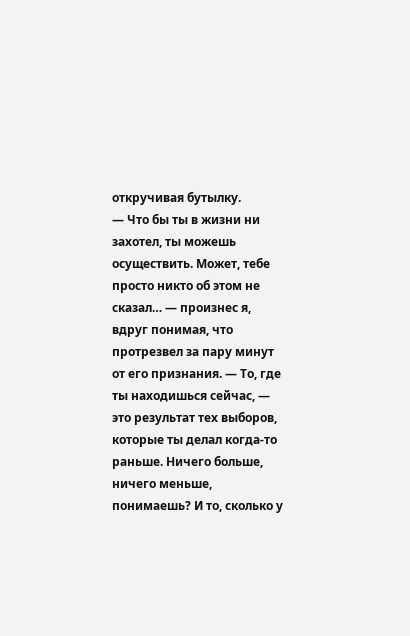откручивая бутылку.
— Что бы ты в жизни ни захотел, ты можешь осуществить. Может, тебе просто никто об этом не сказал… — произнес я, вдруг понимая, что протрезвел за пару минут от его признания. — То, где ты находишься сейчас, — это результат тех выборов, которые ты делал когда-то раньше. Ничего больше, ничего меньше, понимаешь? И то, сколько у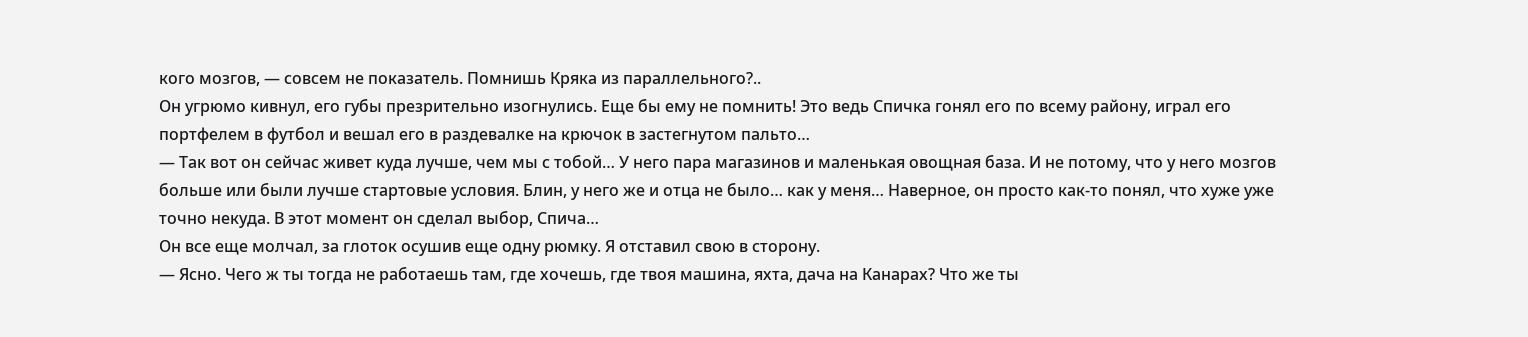кого мозгов, — совсем не показатель. Помнишь Кряка из параллельного?..
Он угрюмо кивнул, его губы презрительно изогнулись. Еще бы ему не помнить! Это ведь Спичка гонял его по всему району, играл его портфелем в футбол и вешал его в раздевалке на крючок в застегнутом пальто…
— Так вот он сейчас живет куда лучше, чем мы с тобой… У него пара магазинов и маленькая овощная база. И не потому, что у него мозгов больше или были лучше стартовые условия. Блин, у него же и отца не было… как у меня… Наверное, он просто как-то понял, что хуже уже точно некуда. В этот момент он сделал выбор, Спича…
Он все еще молчал, за глоток осушив еще одну рюмку. Я отставил свою в сторону.
— Ясно. Чего ж ты тогда не работаешь там, где хочешь, где твоя машина, яхта, дача на Канарах? Что же ты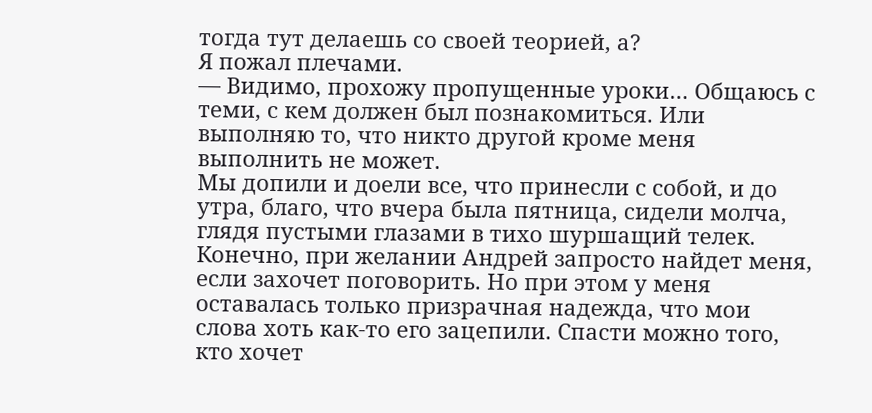тогда тут делаешь со своей теорией, а?
Я пожал плечами.
— Видимо, прохожу пропущенные уроки… Общаюсь с теми, с кем должен был познакомиться. Или выполняю то, что никто другой кроме меня выполнить не может.
Мы допили и доели все, что принесли с собой, и до утра, благо, что вчера была пятница, сидели молча, глядя пустыми глазами в тихо шуршащий телек. Конечно, при желании Андрей запросто найдет меня, если захочет поговорить. Но при этом у меня оставалась только призрачная надежда, что мои слова хоть как-то его зацепили. Спасти можно того, кто хочет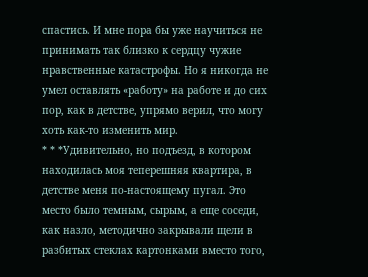спастись. И мне пора бы уже научиться не принимать так близко к сердцу чужие нравственные катастрофы. Но я никогда не умел оставлять «работу» на работе и до сих пор, как в детстве, упрямо верил, что могу хоть как-то изменить мир.
* * *Удивительно, но подъезд, в котором находилась моя теперешняя квартира, в детстве меня по-настоящему пугал. Это место было темным, сырым, а еще соседи, как назло, методично закрывали щели в разбитых стеклах картонками вместо того,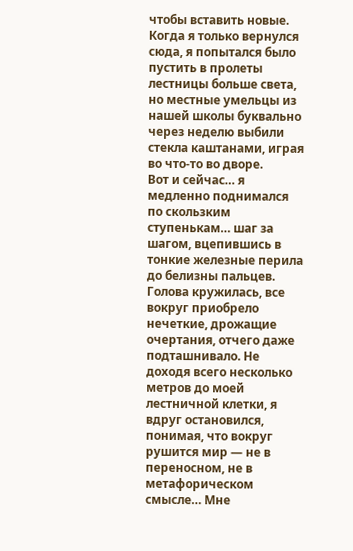чтобы вставить новые. Когда я только вернулся сюда, я попытался было пустить в пролеты лестницы больше света, но местные умельцы из нашей школы буквально через неделю выбили стекла каштанами, играя во что-то во дворе.
Вот и сейчас… я медленно поднимался по скользким ступенькам… шаг за шагом, вцепившись в тонкие железные перила до белизны пальцев. Голова кружилась, все вокруг приобрело нечеткие, дрожащие очертания, отчего даже подташнивало. Не доходя всего несколько метров до моей лестничной клетки, я вдруг остановился, понимая, что вокруг рушится мир — не в переносном, не в метафорическом смысле… Мне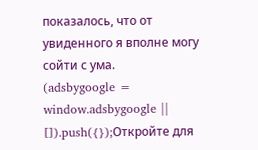показалось, что от увиденного я вполне могу сойти с ума.
(adsbygoogle = window.adsbygoogle || []).push({});Откройте для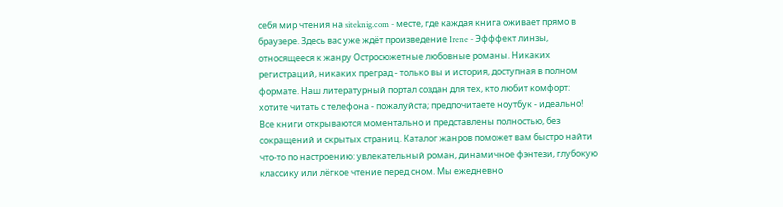себя мир чтения на siteknig.com - месте, где каждая книга оживает прямо в браузере. Здесь вас уже ждёт произведение Irene - Эфффект линзы, относящееся к жанру Остросюжетные любовные романы. Никаких регистраций, никаких преград - только вы и история, доступная в полном формате. Наш литературный портал создан для тех, кто любит комфорт: хотите читать с телефона - пожалуйста; предпочитаете ноутбук - идеально! Все книги открываются моментально и представлены полностью, без сокращений и скрытых страниц. Каталог жанров поможет вам быстро найти что-то по настроению: увлекательный роман, динамичное фэнтези, глубокую классику или лёгкое чтение перед сном. Мы ежедневно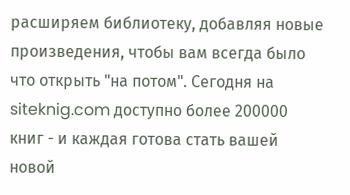расширяем библиотеку, добавляя новые произведения, чтобы вам всегда было что открыть "на потом". Сегодня на siteknig.com доступно более 200000 книг - и каждая готова стать вашей новой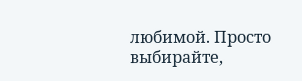любимой. Просто выбирайте,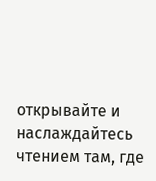открывайте и наслаждайтесь чтением там, где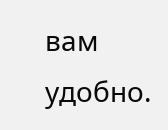вам удобно.